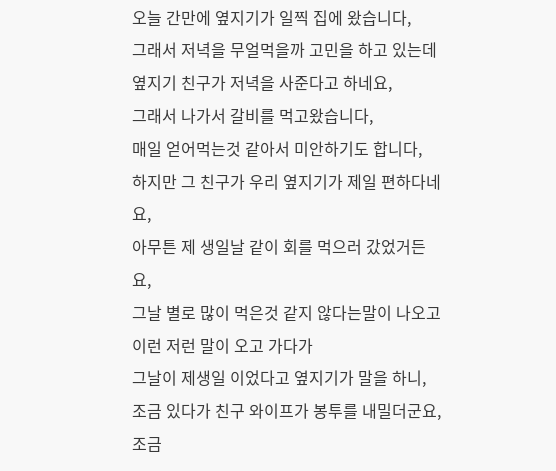오늘 간만에 옆지기가 일찍 집에 왔습니다,
그래서 저녁을 무얼먹을까 고민을 하고 있는데 옆지기 친구가 저녁을 사준다고 하네요,
그래서 나가서 갈비를 먹고왔습니다,
매일 얻어먹는것 같아서 미안하기도 합니다,
하지만 그 친구가 우리 옆지기가 제일 편하다네요,
아무튼 제 생일날 같이 회를 먹으러 갔었거든요,
그날 별로 많이 먹은것 같지 않다는말이 나오고 이런 저런 말이 오고 가다가
그날이 제생일 이었다고 옆지기가 말을 하니,
조금 있다가 친구 와이프가 봉투를 내밀더군요,
조금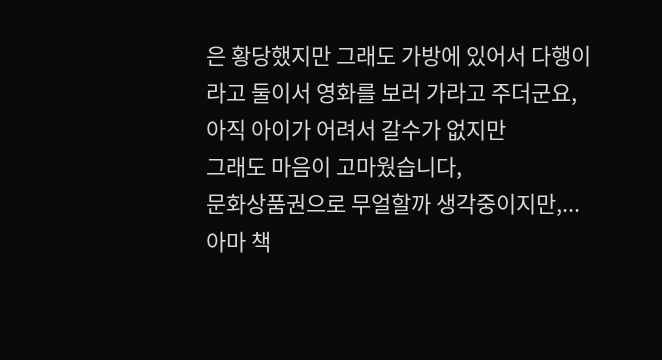은 황당했지만 그래도 가방에 있어서 다행이라고 둘이서 영화를 보러 가라고 주더군요,
아직 아이가 어려서 갈수가 없지만
그래도 마음이 고마웠습니다,
문화상품권으로 무얼할까 생각중이지만,...
아마 책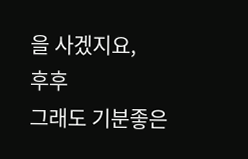을 사겠지요,
후후
그래도 기분좋은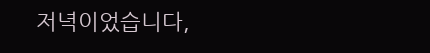저녁이었습니다,